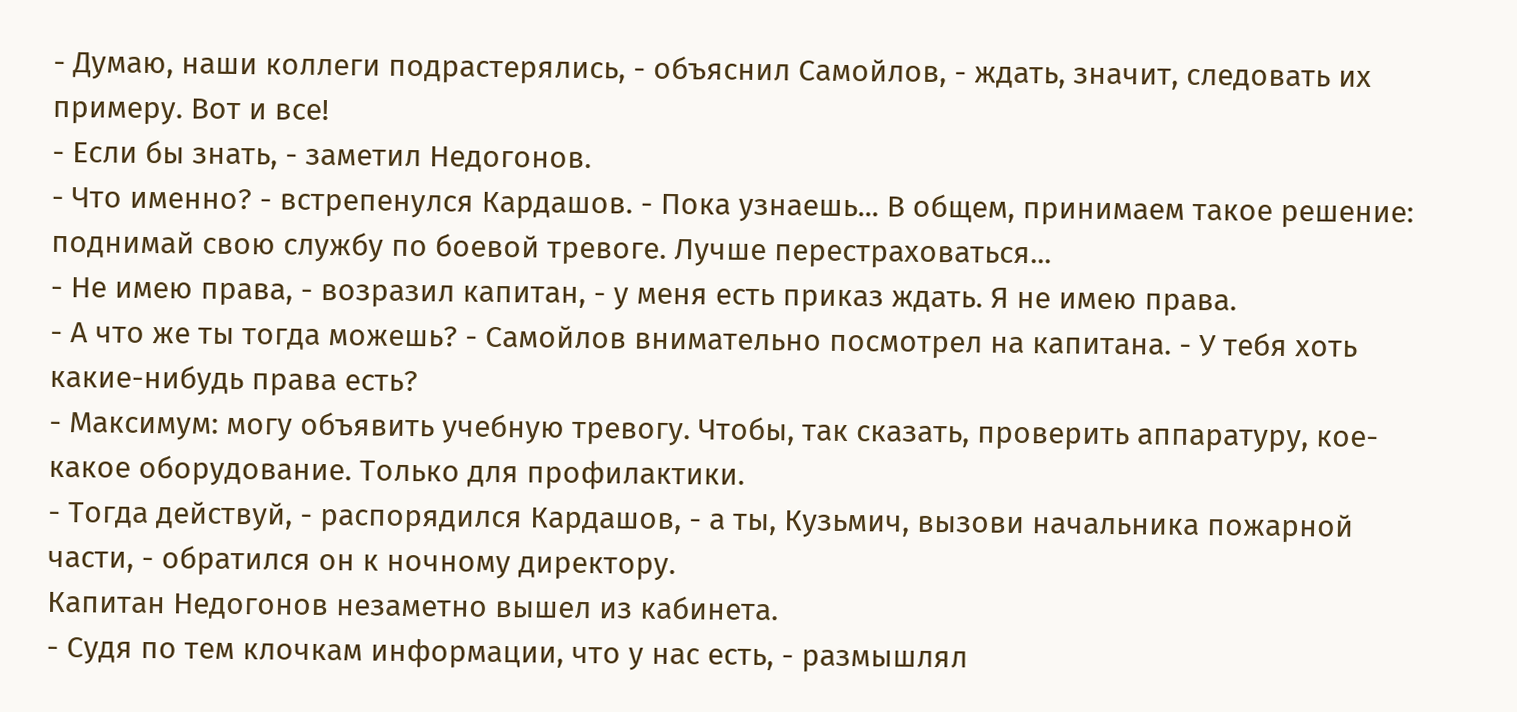- Думаю, наши коллеги подрастерялись, - объяснил Самойлов, - ждать, значит, следовать их примеру. Вот и все!
- Если бы знать, - заметил Недогонов.
- Что именно? - встрепенулся Кардашов. - Пока узнаешь... В общем, принимаем такое решение: поднимай свою службу по боевой тревоге. Лучше перестраховаться...
- Не имею права, - возразил капитан, - у меня есть приказ ждать. Я не имею права.
- А что же ты тогда можешь? - Самойлов внимательно посмотрел на капитана. - У тебя хоть какие-нибудь права есть?
- Максимум: могу объявить учебную тревогу. Чтобы, так сказать, проверить аппаратуру, кое-какое оборудование. Только для профилактики.
- Тогда действуй, - распорядился Кардашов, - а ты, Кузьмич, вызови начальника пожарной части, - обратился он к ночному директору.
Капитан Недогонов незаметно вышел из кабинета.
- Судя по тем клочкам информации, что у нас есть, - размышлял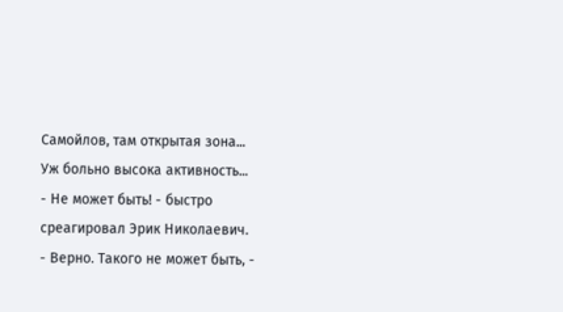Самойлов, там открытая зона... Уж больно высока активность...
- Не может быть! - быстро среагировал Эрик Николаевич.
- Верно. Такого не может быть, -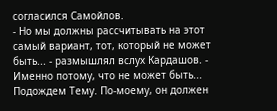согласился Самойлов.
- Но мы должны рассчитывать на этот самый вариант, тот, который не может быть... - размышлял вслух Кардашов. - Именно потому, что не может быть... Подождем Тему. По-моему, он должен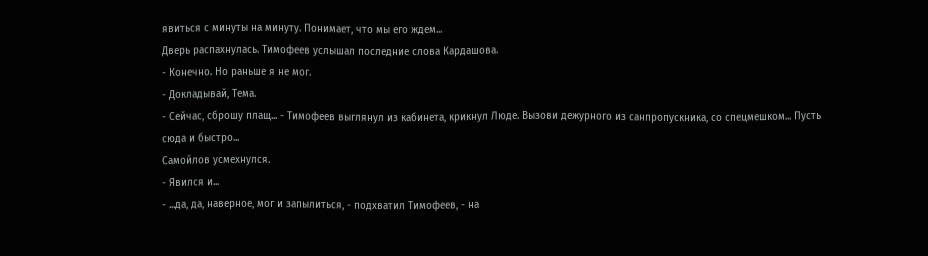явиться с минуты на минуту. Понимает, что мы его ждем...
Дверь распахнулась. Тимофеев услышал последние слова Кардашова.
- Конечно. Но раньше я не мог.
- Докладывай, Тема.
- Сейчас, сброшу плащ... - Тимофеев выглянул из кабинета, крикнул Люде. Вызови дежурного из санпропускника, со спецмешком... Пусть сюда и быстро...
Самойлов усмехнулся.
- Явился и...
- ...да, да, наверное, мог и запылиться, - подхватил Тимофеев, - на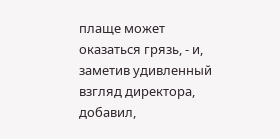плаще может оказаться грязь, - и, заметив удивленный взгляд директора, добавил,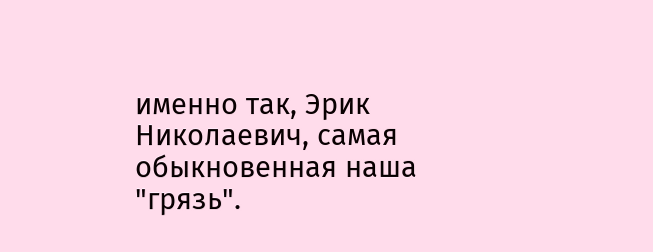именно так, Эрик Николаевич, самая обыкновенная наша "грязь".